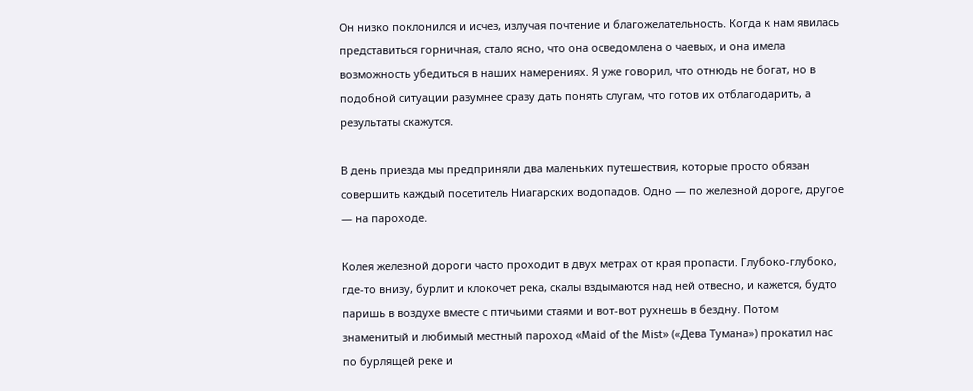Он низко поклонился и исчез, излучая почтение и благожелательность. Когда к нам явилась представиться горничная, стало ясно, что она осведомлена о чаевых, и она имела возможность убедиться в наших намерениях. Я уже говорил, что отнюдь не богат, но в подобной ситуации разумнее сразу дать понять слугам, что готов их отблагодарить, а результаты скажутся.

В день приезда мы предприняли два маленьких путешествия, которые просто обязан совершить каждый посетитель Ниагарских водопадов. Одно — по железной дороге, другое — на пароходе.

Колея железной дороги часто проходит в двух метрах от края пропасти. Глубоко-глубоко, где-то внизу, бурлит и клокочет река, скалы вздымаются над ней отвесно, и кажется, будто паришь в воздухе вместе с птичьими стаями и вот-вот рухнешь в бездну. Потом знаменитый и любимый местный пароход «Maid of the Mist» («Дева Тумана») прокатил нас по бурлящей реке и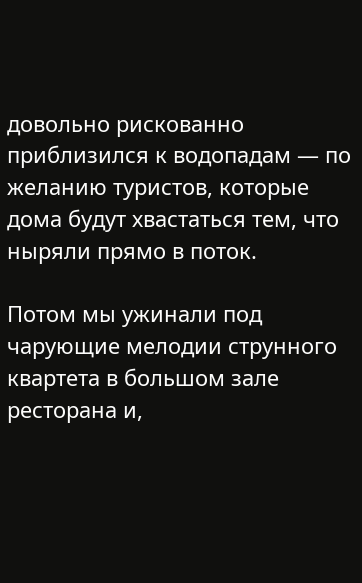довольно рискованно приблизился к водопадам — по желанию туристов, которые дома будут хвастаться тем, что ныряли прямо в поток.

Потом мы ужинали под чарующие мелодии струнного квартета в большом зале ресторана и,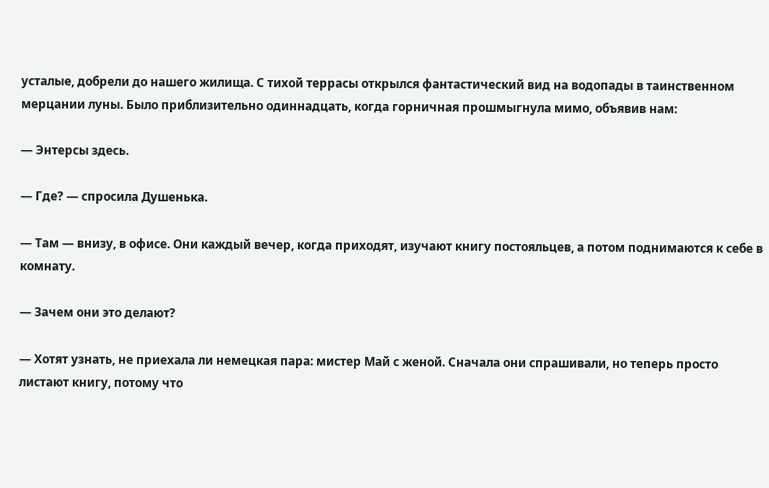усталые, добрели до нашего жилища. С тихой террасы открылся фантастический вид на водопады в таинственном мерцании луны. Было приблизительно одиннадцать, когда горничная прошмыгнула мимо, объявив нам:

— Энтерсы здесь.

— Где? — спросила Душенька.

— Там — внизу, в офисе. Они каждый вечер, когда приходят, изучают книгу постояльцев, а потом поднимаются к себе в комнату.

— Зачем они это делают?

— Хотят узнать, не приехала ли немецкая пара: мистер Май с женой. Сначала они спрашивали, но теперь просто листают книгу, потому что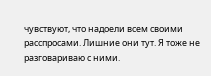чувствуют, что надоели всем своими расспросами. Лишние они тут. Я тоже не разговариваю с ними.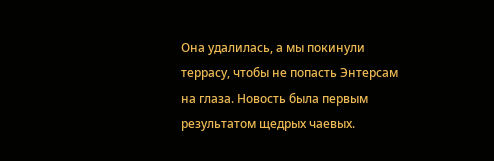Она удалилась, а мы покинули террасу, чтобы не попасть Энтерсам на глаза. Новость была первым результатом щедрых чаевых.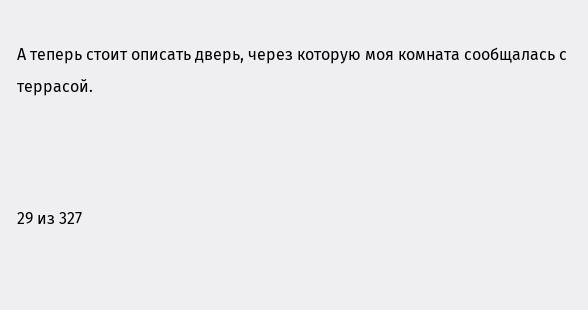А теперь стоит описать дверь, через которую моя комната сообщалась с террасой.



29 из 327